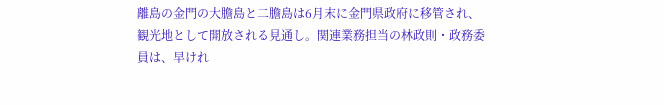離島の金門の大膽島と二膽島は6月末に金門県政府に移管され、観光地として開放される見通し。関連業務担当の林政則・政務委員は、早けれ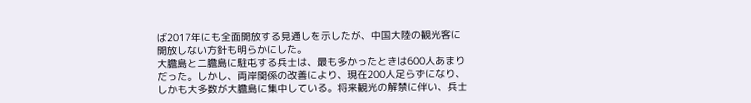ば2017年にも全面開放する見通しを示したが、中国大陸の観光客に開放しない方針も明らかにした。
大膽島と二膽島に駐屯する兵士は、最も多かったときは600人あまりだった。しかし、両岸関係の改善により、現在200人足らずになり、しかも大多数が大膽島に集中している。将来観光の解禁に伴い、兵士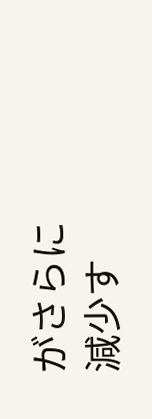がさらに減少す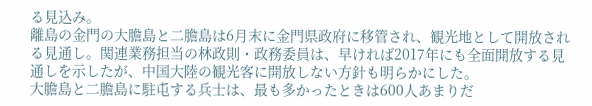る見込み。
離島の金門の大膽島と二膽島は6月末に金門県政府に移管され、観光地として開放される見通し。関連業務担当の林政則・政務委員は、早ければ2017年にも全面開放する見通しを示したが、中国大陸の観光客に開放しない方針も明らかにした。
大膽島と二膽島に駐屯する兵士は、最も多かったときは600人あまりだ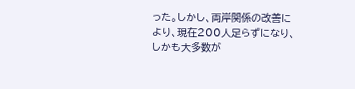った。しかし、両岸関係の改善により、現在200人足らずになり、しかも大多数が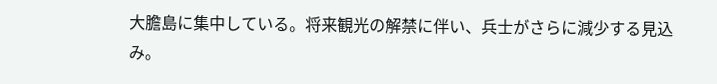大膽島に集中している。将来観光の解禁に伴い、兵士がさらに減少する見込み。